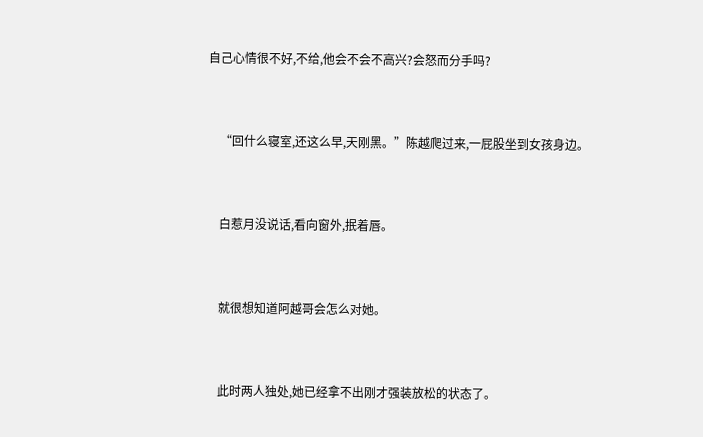自己心情很不好,不给,他会不会不高兴?会怒而分手吗?


    “回什么寝室,还这么早,天刚黑。”陈越爬过来,一屁股坐到女孩身边。


    白惹月没说话,看向窗外,抿着唇。


    就很想知道阿越哥会怎么对她。


    此时两人独处,她已经拿不出刚才强装放松的状态了。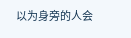以为身旁的人会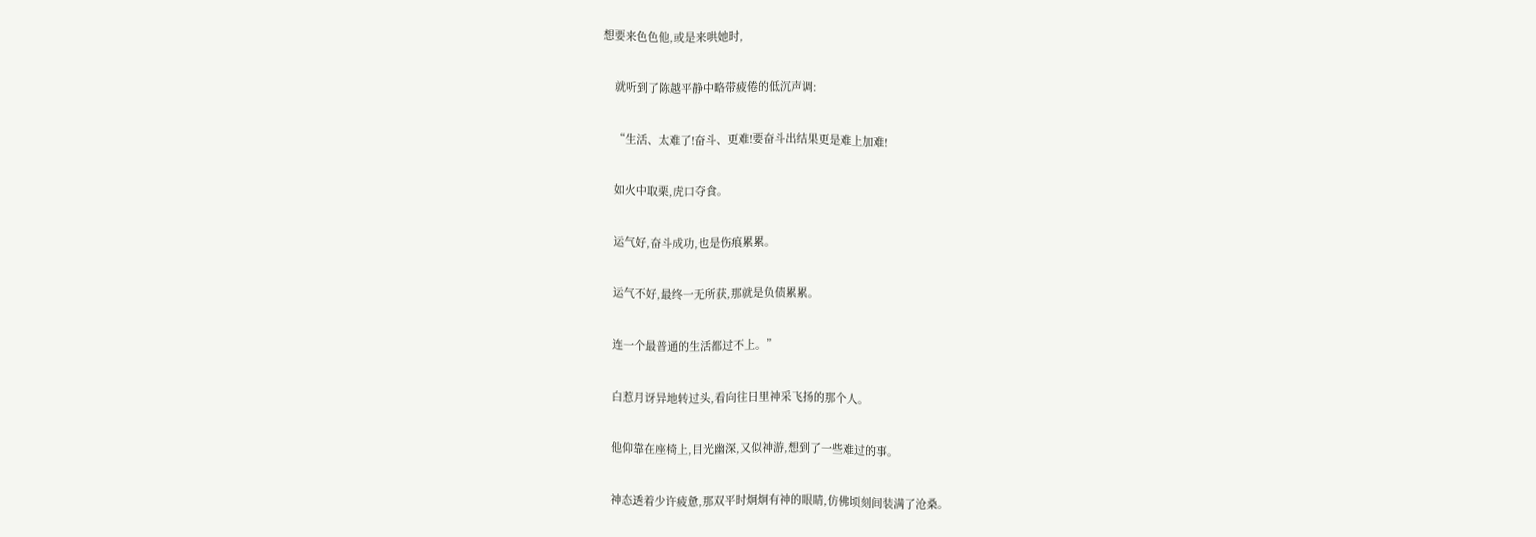想要来色色他,或是来哄她时,


    就听到了陈越平静中略带疲倦的低沉声调:


    “生活、太难了!奋斗、更难!要奋斗出结果更是难上加难!


    如火中取栗,虎口夺食。


    运气好,奋斗成功,也是伤痕累累。


    运气不好,最终一无所获,那就是负债累累。


    连一个最普通的生活都过不上。”


    白惹月讶异地转过头,看向往日里神采飞扬的那个人。


    他仰靠在座椅上,目光幽深,又似神游,想到了一些难过的事。


    神态透着少许疲惫,那双平时炯炯有神的眼睛,仿佛顷刻间装满了沧桑。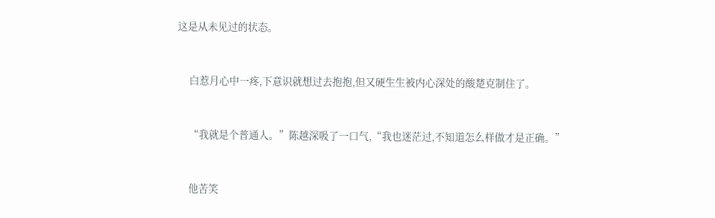这是从未见过的状态。


    白惹月心中一疼,下意识就想过去抱抱,但又硬生生被内心深处的酸楚克制住了。


    “我就是个普通人。”陈越深吸了一口气,“我也迷茫过,不知道怎么样做才是正确。”


    他苦笑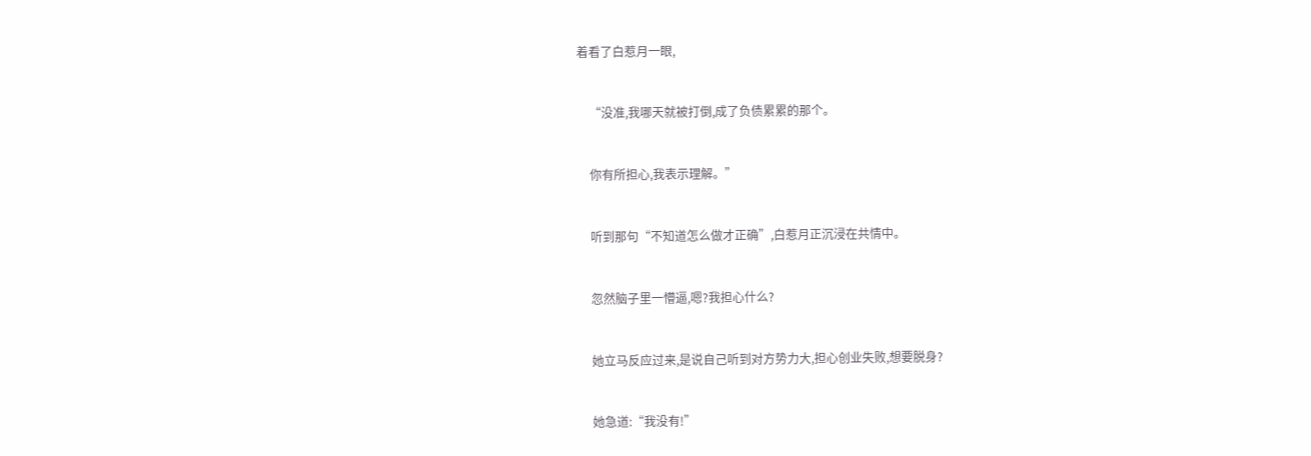着看了白惹月一眼,


    “没准,我哪天就被打倒,成了负债累累的那个。


    你有所担心,我表示理解。”


    听到那句“不知道怎么做才正确”,白惹月正沉浸在共情中。


    忽然脑子里一懵逼,嗯?我担心什么?


    她立马反应过来,是说自己听到对方势力大,担心创业失败,想要脱身?


    她急道:“我没有!”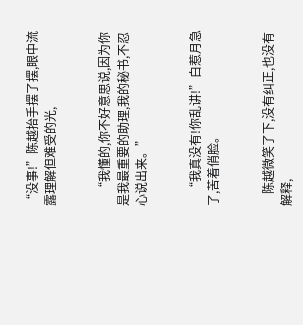“没事!”陈越抬手摆了摆,眼中流露理解但难受的光,


    “我懂的,你不好意思说,因为你是我最重要的助理,我的秘书,不忍心说出来。”


    “我真没有!你乱讲!”白惹月急了,苦着俏脸。


    陈越微笑了下,没有纠正,也没有解释,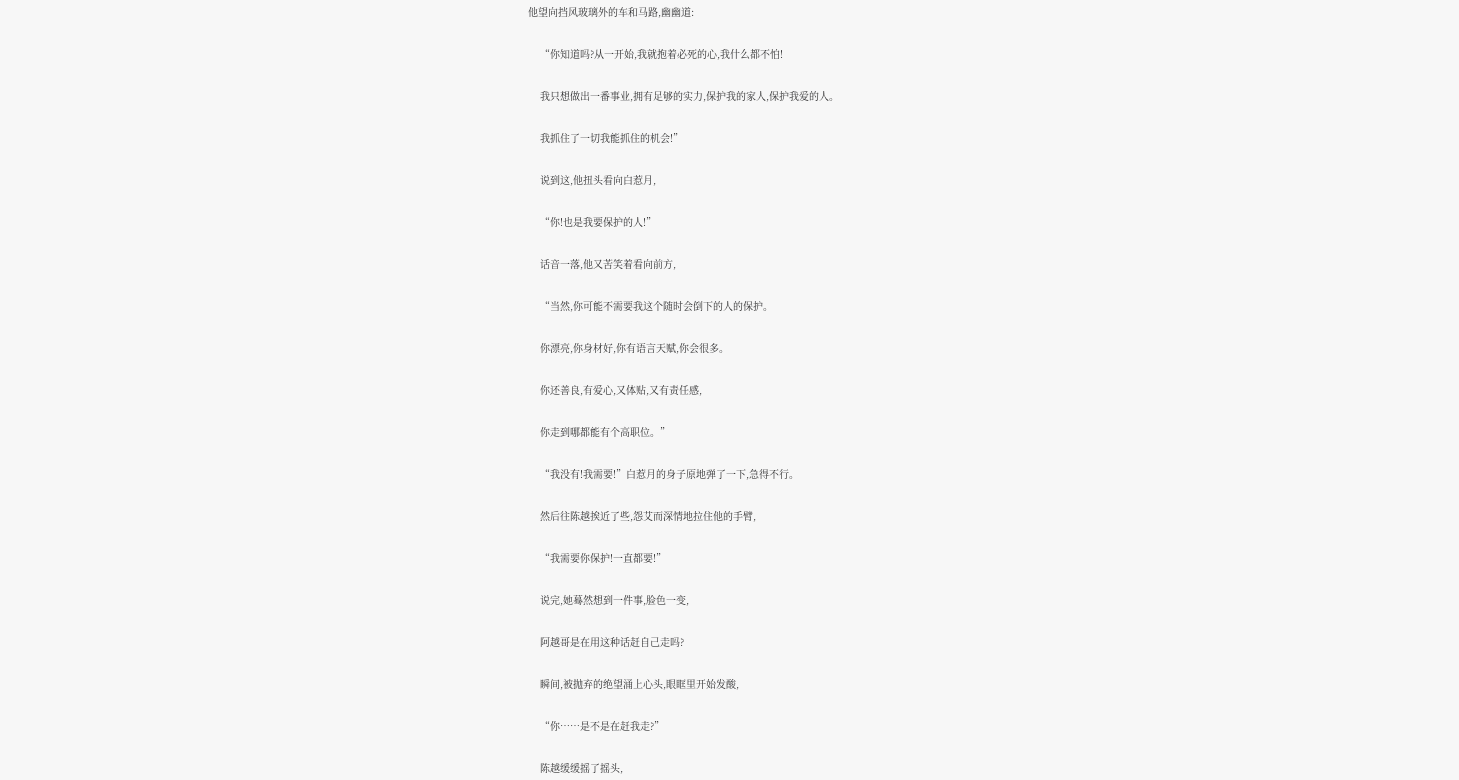他望向挡风玻璃外的车和马路,幽幽道:


    “你知道吗?从一开始,我就抱着必死的心,我什么都不怕!


    我只想做出一番事业,拥有足够的实力,保护我的家人,保护我爱的人。


    我抓住了一切我能抓住的机会!”


    说到这,他扭头看向白惹月,


    “你!也是我要保护的人!”


    话音一落,他又苦笑着看向前方,


    “当然,你可能不需要我这个随时会倒下的人的保护。


    你漂亮,你身材好,你有语言天赋,你会很多。


    你还善良,有爱心,又体贴,又有责任感,


    你走到哪都能有个高职位。”


    “我没有!我需要!”白惹月的身子原地弹了一下,急得不行。


    然后往陈越挨近了些,怨艾而深情地拉住他的手臂,


    “我需要你保护!一直都要!”


    说完,她蓦然想到一件事,脸色一变,


    阿越哥是在用这种话赶自己走吗?


    瞬间,被抛弃的绝望涌上心头,眼眶里开始发酸,


    “你……是不是在赶我走?”


    陈越缓缓摇了摇头,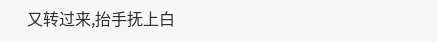又转过来,抬手抚上白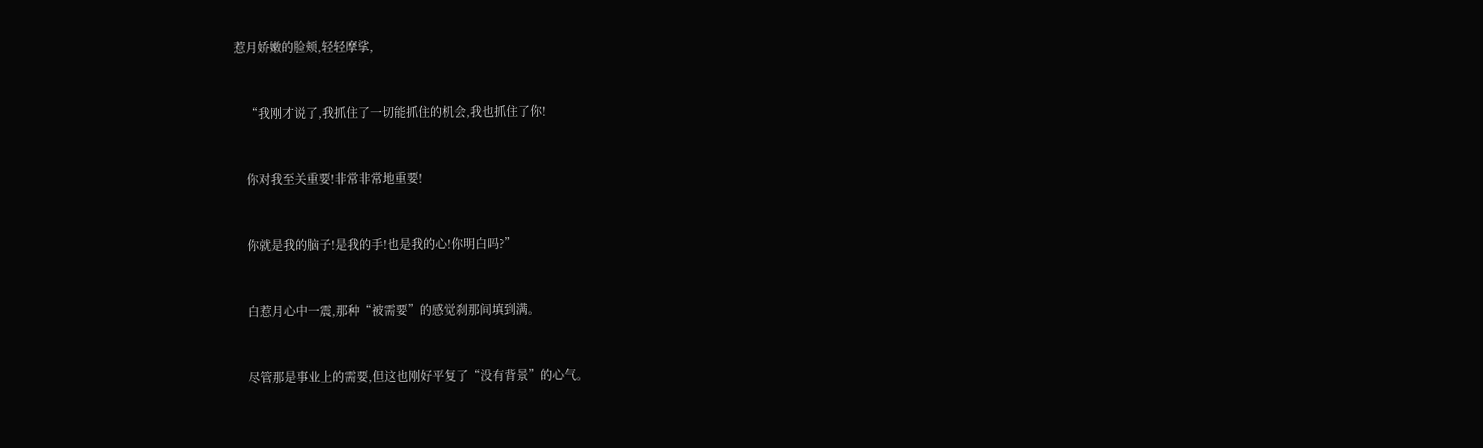惹月娇嫩的脸颊,轻轻摩挲,


    “我刚才说了,我抓住了一切能抓住的机会,我也抓住了你!


    你对我至关重要!非常非常地重要!


    你就是我的脑子!是我的手!也是我的心!你明白吗?”


    白惹月心中一震,那种“被需要”的感觉刹那间填到满。


    尽管那是事业上的需要,但这也刚好平复了“没有背景”的心气。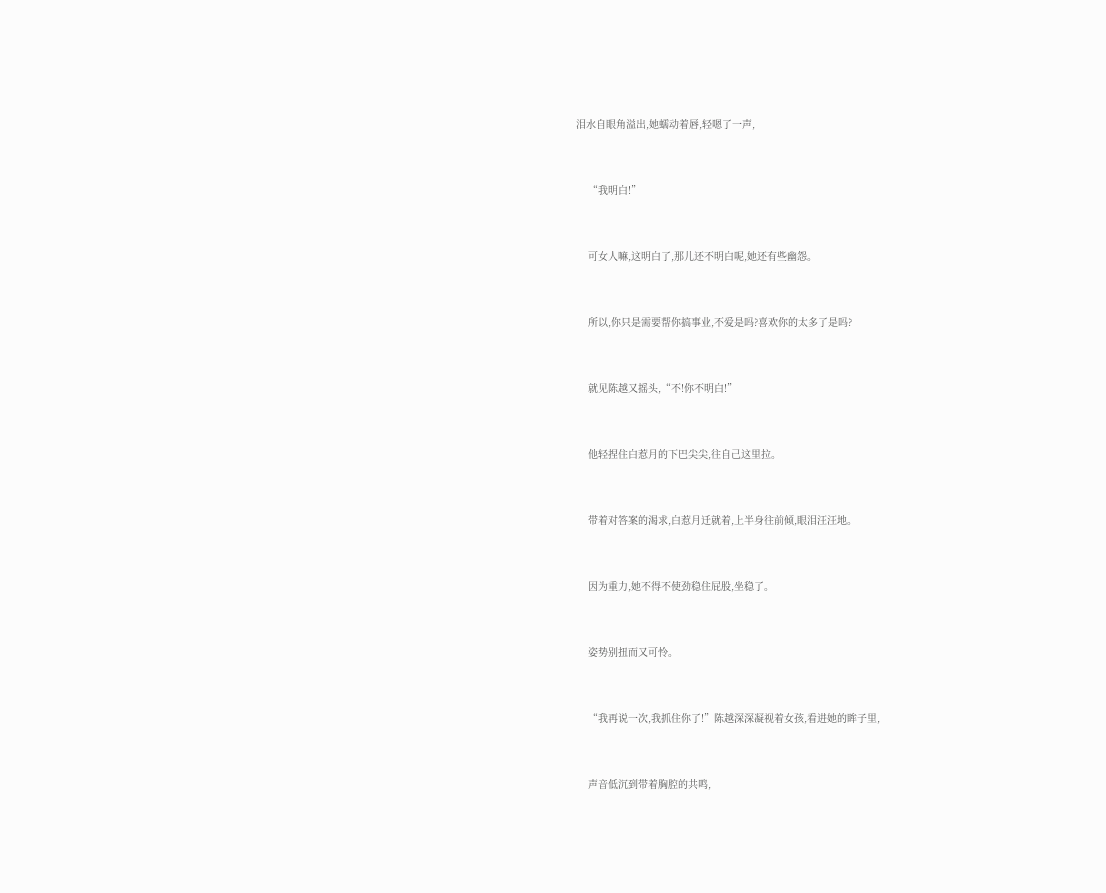泪水自眼角溢出,她蠕动着唇,轻嗯了一声,


    “我明白!”


    可女人嘛,这明白了,那儿还不明白呢,她还有些幽怨。


    所以,你只是需要帮你搞事业,不爱是吗?喜欢你的太多了是吗?


    就见陈越又摇头,“不!你不明白!”


    他轻捏住白惹月的下巴尖尖,往自己这里拉。


    带着对答案的渴求,白惹月迁就着,上半身往前倾,眼泪汪汪地。


    因为重力,她不得不使劲稳住屁股,坐稳了。


    姿势别扭而又可怜。


    “我再说一次,我抓住你了!”陈越深深凝视着女孩,看进她的眸子里,


    声音低沉到带着胸腔的共鸣,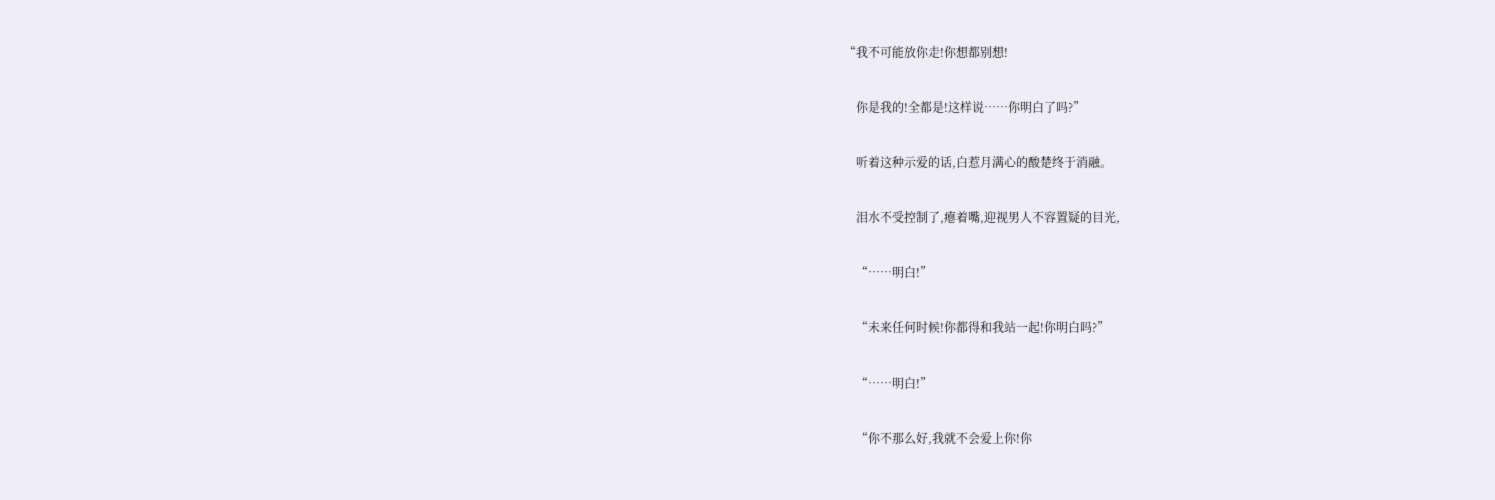“我不可能放你走!你想都别想!


    你是我的!全都是!这样说……你明白了吗?”


    听着这种示爱的话,白惹月满心的酸楚终于消融。


    泪水不受控制了,瘪着嘴,迎视男人不容置疑的目光,


    “……明白!”


    “未来任何时候!你都得和我站一起!你明白吗?”


    “……明白!”


    “你不那么好,我就不会爱上你!你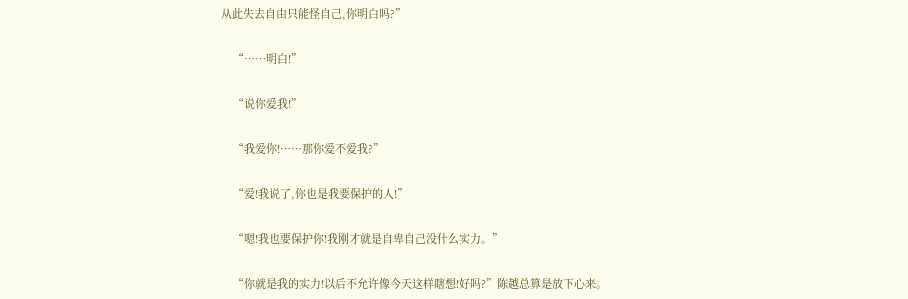从此失去自由只能怪自己,你明白吗?”


    “……明白!”


    “说你爱我!”


    “我爱你!……那你爱不爱我?”


    “爱!我说了,你也是我要保护的人!”


    “嗯!我也要保护你!我刚才就是自卑自己没什么实力。”


    “你就是我的实力!以后不允许像今天这样瞎想!好吗?”陈越总算是放下心来。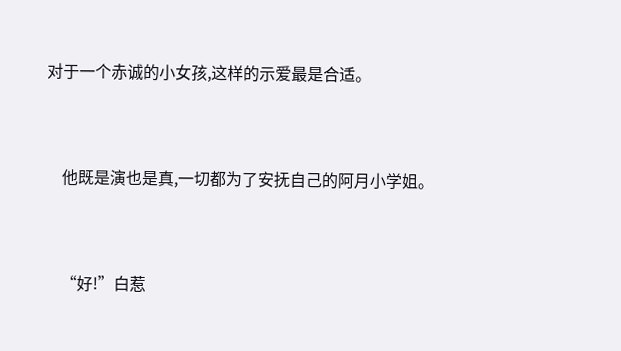对于一个赤诚的小女孩,这样的示爱最是合适。


    他既是演也是真,一切都为了安抚自己的阿月小学姐。


    “好!”白惹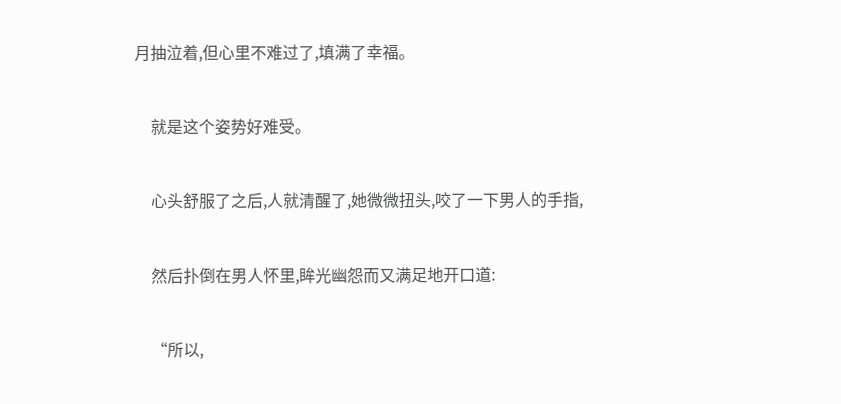月抽泣着,但心里不难过了,填满了幸福。


    就是这个姿势好难受。


    心头舒服了之后,人就清醒了,她微微扭头,咬了一下男人的手指,


    然后扑倒在男人怀里,眸光幽怨而又满足地开口道:


    “所以,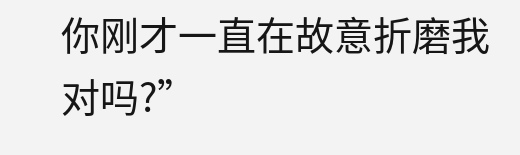你刚才一直在故意折磨我对吗?”